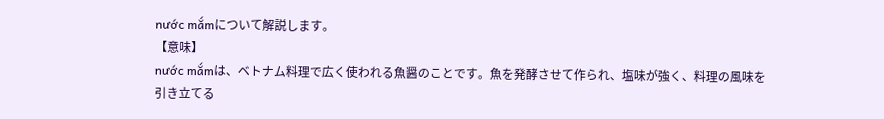nước mắmについて解説します。
【意味】
nước mắmは、ベトナム料理で広く使われる魚醤のことです。魚を発酵させて作られ、塩味が強く、料理の風味を引き立てる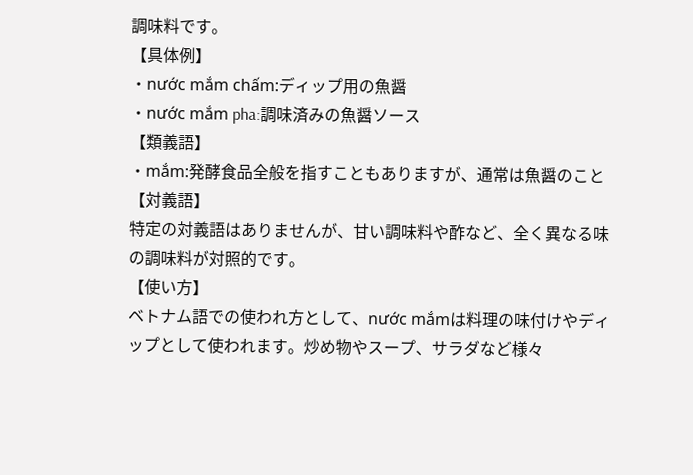調味料です。
【具体例】
・nước mắm chấm:ディップ用の魚醤
・nước mắm pha:調味済みの魚醤ソース
【類義語】
・mắm:発酵食品全般を指すこともありますが、通常は魚醤のこと
【対義語】
特定の対義語はありませんが、甘い調味料や酢など、全く異なる味の調味料が対照的です。
【使い方】
ベトナム語での使われ方として、nước mắmは料理の味付けやディップとして使われます。炒め物やスープ、サラダなど様々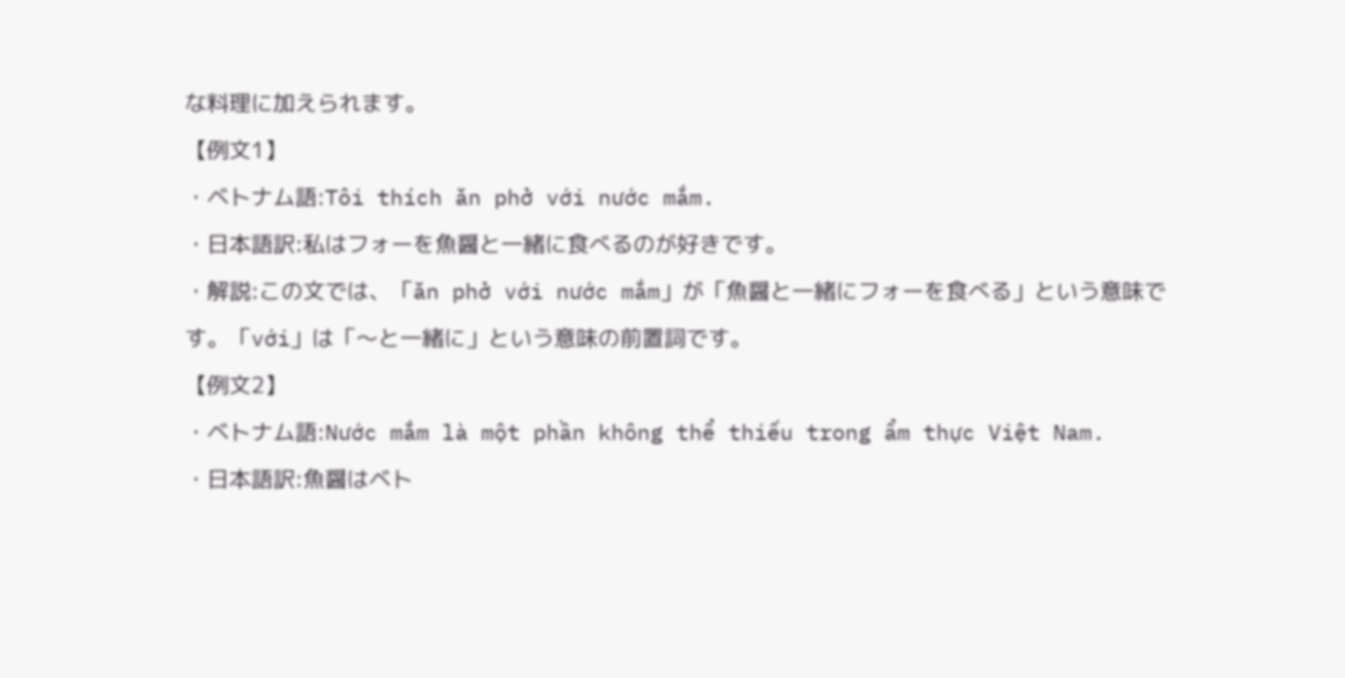な料理に加えられます。
【例文1】
・ベトナム語:Tôi thích ăn phở với nước mắm.
・日本語訳:私はフォーを魚醤と一緒に食べるのが好きです。
・解説:この文では、「ăn phở với nước mắm」が「魚醤と一緒にフォーを食べる」という意味です。「với」は「〜と一緒に」という意味の前置詞です。
【例文2】
・ベトナム語:Nước mắm là một phần không thể thiếu trong ẩm thực Việt Nam.
・日本語訳:魚醤はベト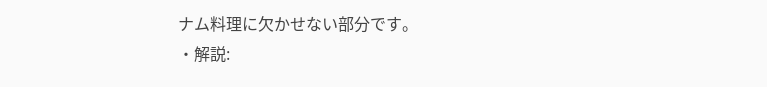ナム料理に欠かせない部分です。
・解説: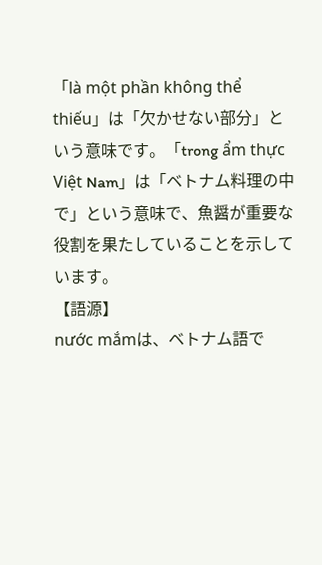「là một phần không thể thiếu」は「欠かせない部分」という意味です。「trong ẩm thực Việt Nam」は「ベトナム料理の中で」という意味で、魚醤が重要な役割を果たしていることを示しています。
【語源】
nước mắmは、ベトナム語で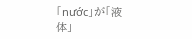「nước」が「液体」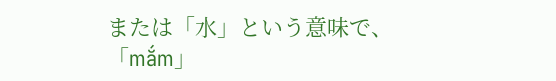または「水」という意味で、「mắm」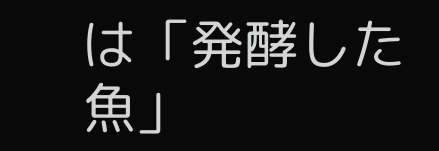は「発酵した魚」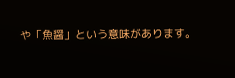や「魚醤」という意味があります。